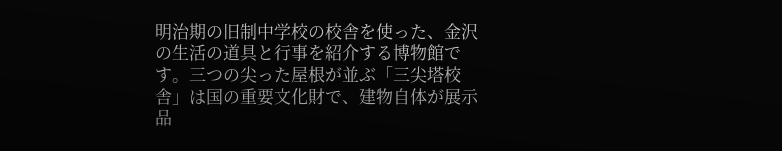明治期の旧制中学校の校舎を使った、金沢の生活の道具と行事を紹介する博物館です。三つの尖った屋根が並ぶ「三尖塔校舎」は国の重要文化財で、建物自体が展示品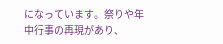になっています。祭りや年中行事の再現があり、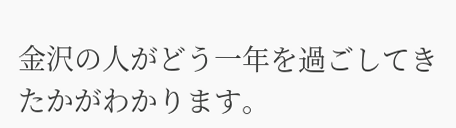金沢の人がどう一年を過ごしてきたかがわかります。